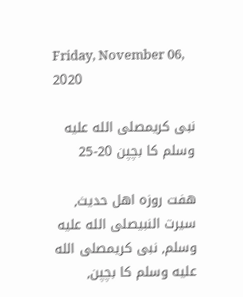Friday, November 06, 2020

نبی کریمصلى الله عليه وسلم کا بچپن 20-25

ھفت روزہ اھل حدیث, سیرت النبیصلى الله عليه وسلم, نبی کریمصلى الله عليه وسلم کا بچپن,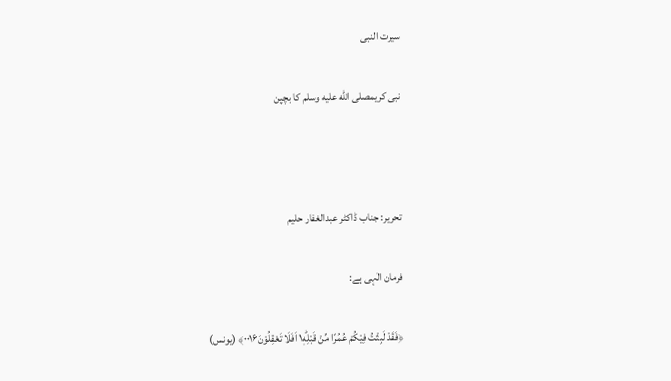سیرت النبی

نبی کریمصلى الله عليه وسلم کا بچپن



تحریر: جناب ڈاکٹر عبدالغفار حلیم

فرمان الٰہی ہے:

﴿فَقَدْ لَبِثْتُ فِيْكُمْ عُمُرًا مِّنْ قَبْلِهٖ١ؕ اَفَلَا تَعْقِلُوْنَ۰۰۱۶﴾ (یونس)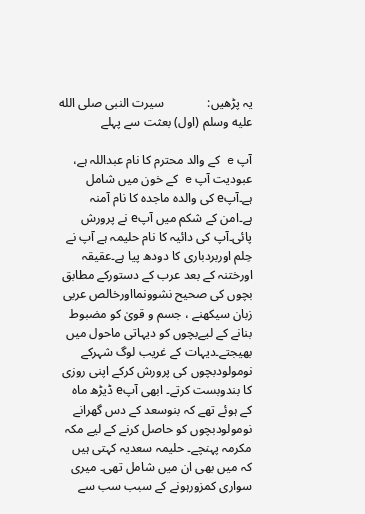یہ پڑھیں:              سیرت النبی صلى الله عليه وسلم (اول) بعثت سے پہلے

آپ e کے والد محترم کا نام عبداللہ ہے، عبودیت آپ e کے خون میں شامل ہے۔آپe کی والدہ ماجدہ کا نام آمنہ ہے۔امن کے شکم میں آپe نے پرورش پائی۔آپ کی دائیہ کا نام حلیمہ ہے آپ نے حِلم اوربردباری کا دودھ پیا ہے۔عقیقہ اورختنہ کے بعد عرب کے دستورکے مطابق بچوں کی صحیح نشوونمااورخالص عربی زبان سیکھنے ، جسم و قویٰ کو مضبوط بنانے کے لیےبچوں کو دیہاتی ماحول میں بھیجتے۔دیہات کے غریب لوگ شہرکے نومولودبچوں کی پرورش کرکے اپنی روزی کا بندوبست کرتے۔ ابھی آپe ڈیڑھ ماہ کے ہوئے تھے کہ بنوسعد کے دس گھرانے نومولودبچوں کو حاصل کرنے کے لیے مکہ مکرمہ پہنچے۔ حلیمہ سعدیہ کہتی ہیں کہ میں بھی ان میں شامل تھی۔ میری سواری کمزورہونے کے سبب سب سے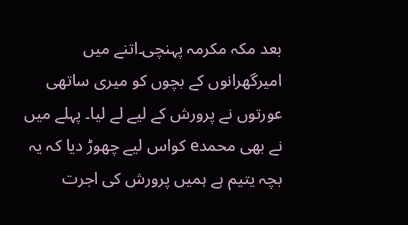بعد مکہ مکرمہ پہنچی۔اتنے میں امیرگھرانوں کے بچوں کو میری ساتھی عورتوں نے پرورش کے لیے لے لیا۔ پہلے میں نے بھی محمدe کواس لیے چھوڑ دیا کہ یہ بچہ یتیم ہے ہمیں پرورش کی اجرت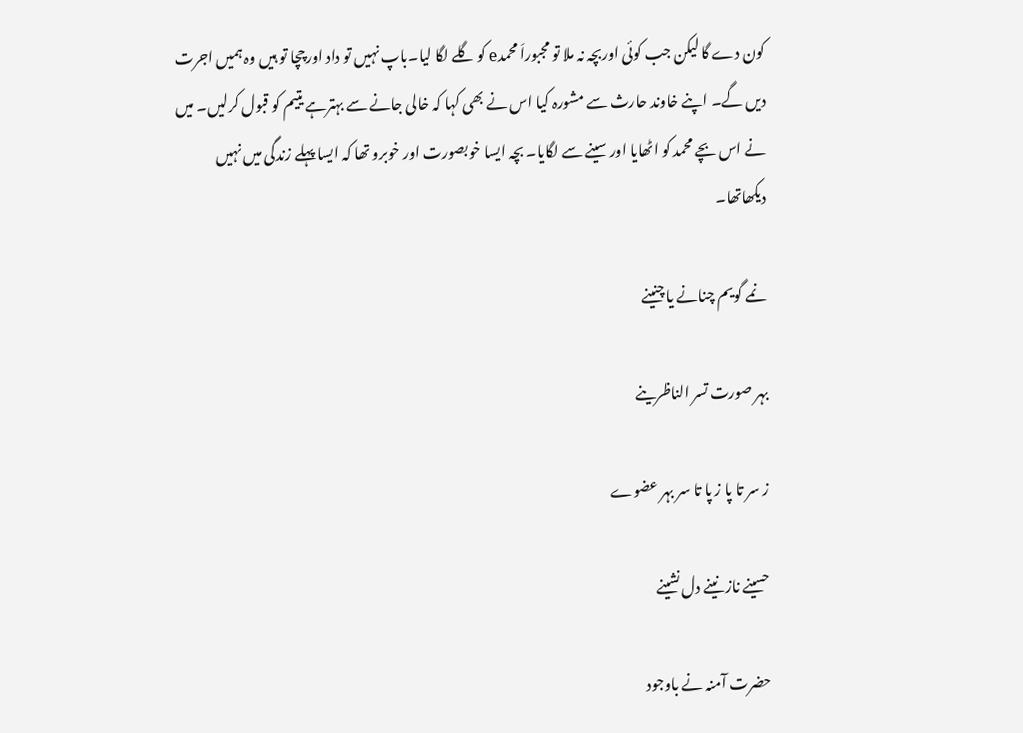کون دے گا لیکن جب کوئی اوربچہ نہ ملا تو مجبوراَ محمدe کو گلے لگا لیا۔باپ نہیں تو داد اورچچا تو ہیں وہ ہمیں اجرت دیں گے۔ اپنے خاوند حارث سے مشورہ کیا اس نے بھی کہا کہ خالی جانے سے بہترہے یتیم کو قبول کرلیں۔ میں نے اس بچے محمد کو اٹھایا اور سینے سے لگایا۔ بچہ ایسا خوبصورت اور خوبرو تھا کہ ایسا پہلے زندگی میں نہیں دیکھاتھا۔

نمے گویم چنانے یا چنینے

بہر صورت تسر الناظرینے

ز سر تا پا ز پا تا سر بہر عضوے

حسینے ناز نینے دل نشینے

حضرت آمنہ نے باوجود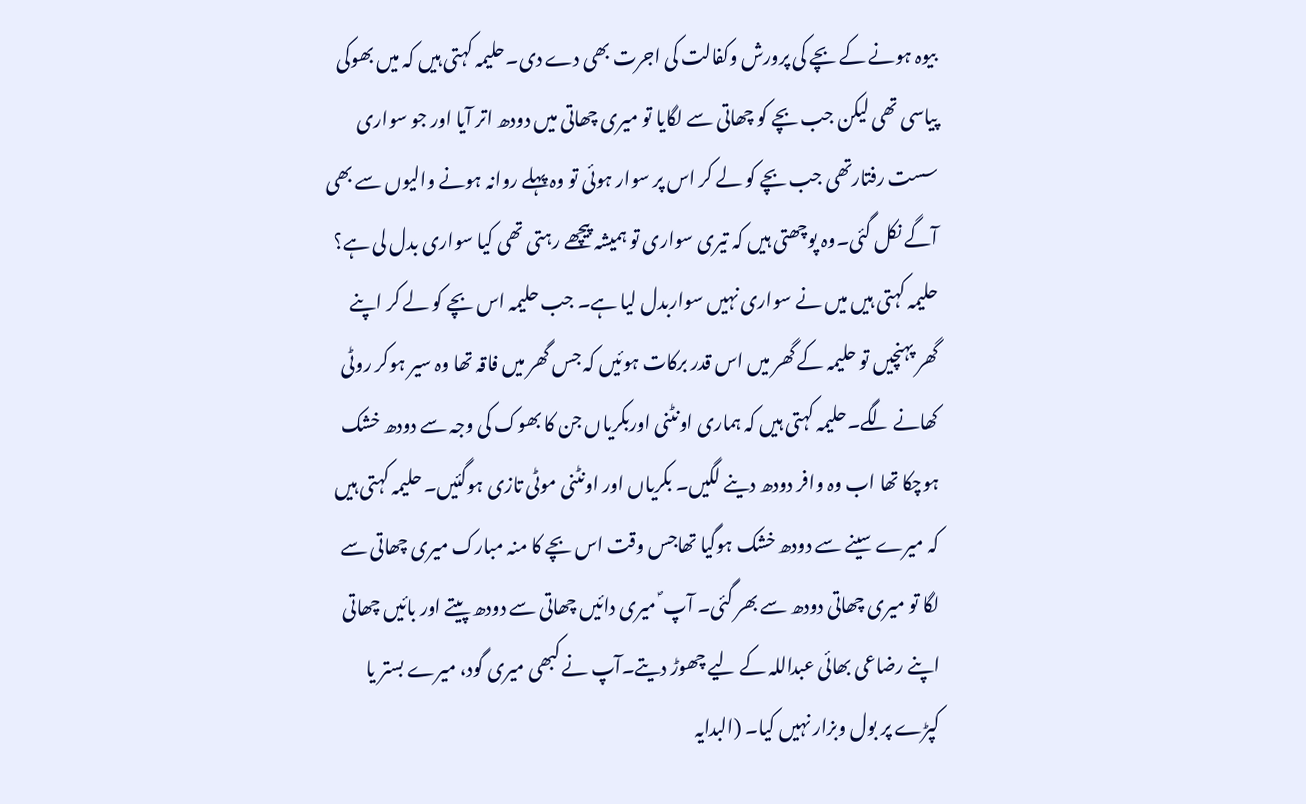بیوہ ہونے کے بچے کی پرورش وکفالت کی اجرت بھی دے دی۔حلیمہ کہتی ہیں کہ میں بھوکی پیاسی تھی لیکن جب بچے کو چھاتی سے لگایا تو میری چھاتی میں دودھ اتر آیا اور جو سواری سست رفتارتھی جب بچے کو لے کر اس پر سوار ہوئی تو وہ پہلے روانہ ہونے والیوں سے بھی آگے نکل گئی۔وہ پوچھتی ہیں کہ تیری سواری تو ہمیشہ پیچھے رہتی تھی کیا سواری بدل لی ہے؟ حلیمہ کہتی ہیں میں نے سواری نہیں سواربدل لیا ہے۔ جب حلیمہ اس بچے کو لے کر اپنے گھر پہنچیں تو حلیمہ کے گھر میں اس قدر برکات ہوئیں کہ جس گھر میں فاقہ تھا وہ سیر ہوکر روٹی کھانے لگے۔حلیمہ کہتی ہیں کہ ہماری اونٹنی اوربکریاں جن کا بھوک کی وجہ سے دودھ خشک ہوچکا تھا اب وہ وافر دودھ دینے لگیں۔ بکریاں اور اونٹنی موٹی تازی ہوگئیں۔ حلیمہ کہتی ہیں کہ میرے سینے سے دودھ خشک ہوگیا تھاجس وقت اس بچے کا منہ مبارک میری چھاتی سے لگا تو میری چھاتی دودھ سے بھر گئی۔ آپ ؐ میری دائیں چھاتی سے دودھ پیتے اور بائیں چھاتی اپنے رضاعی بھائی عبداللہ کے لیے چھوڑ دیتے۔آپ نے کبھی میری گود، میرے بستر یا کپڑے پر بول وبزار نہیں کیا۔ (البدایہ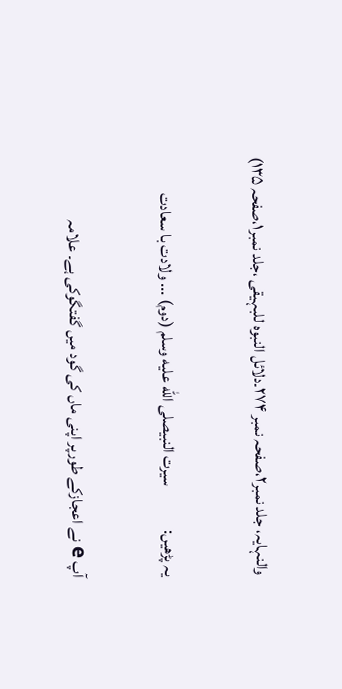والنہایہ، جلد نمبر۲،صفحہ نمبر ۲۷۴۔دلائل النبوہ للبہیقی ،جلد نمبر۱،صفحہ ۱۳۵)

یہ پڑھیں:              سیرت النبیصلى الله عليه وسلم (دوم) ... ولادت با سعادت

آپ e نے اعجازکے طورپر اپنی ماں کی گود میں گفتگوکی ہے۔ علامہ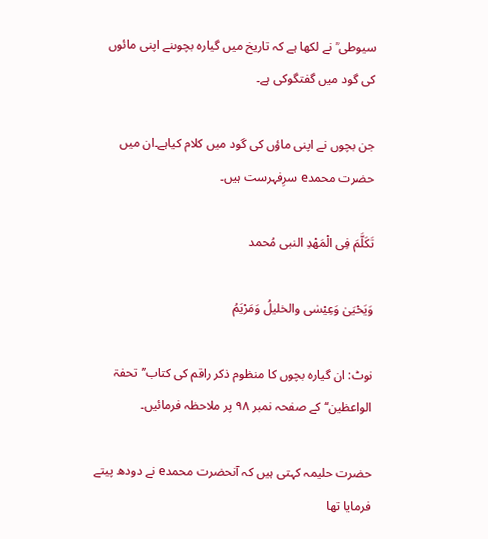سیوطی ؒ نے لکھا ہے کہ تاریخ میں گیارہ بچوںنے اپنی مائوں کی گود میں گفتگوکی ہے۔

جن بچوں نے اپنی ماؤں کی گود میں کلام کیاہے۔ان میں حضرت محمدe سرِفہرست ہیں۔

تَکَلَّمَ فِی الْمَھْدِ النبی مُحمد

وَیَحْیَیٰ وَعِیْسٰی والخلیلُ وَمَرْیَمُ

نوٹ: ان گیارہ بچوں کا منظوم ذکر راقم کی کتاب’’تحفۃ الواعظین‘‘ کے صفحہ نمبر ۹۸ پر ملاحظہ فرمائیں۔

حضرت حلیمہ کہتی ہیں کہ آنحضرت محمدe نے دودھ پیتے فرمایا تھا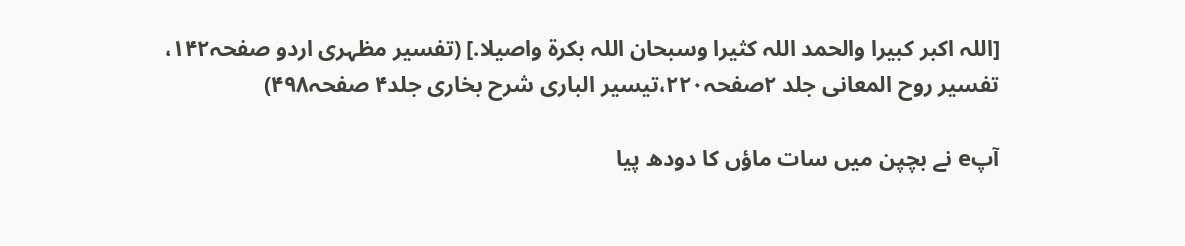[اللہ اکبر کبیرا والحمد اللہ کثیرا وسبحان اللہ بکرۃ واصیلا.] (تفسیر مظہری اردو صفحہ۱۴۲، تفسیر روح المعانی جلد ۲صفحہ۲۲۰،تیسیر الباری شرح بخاری جلد۴ صفحہ۴۹۸)

آپe نے بچپن میں سات ماؤں کا دودھ پیا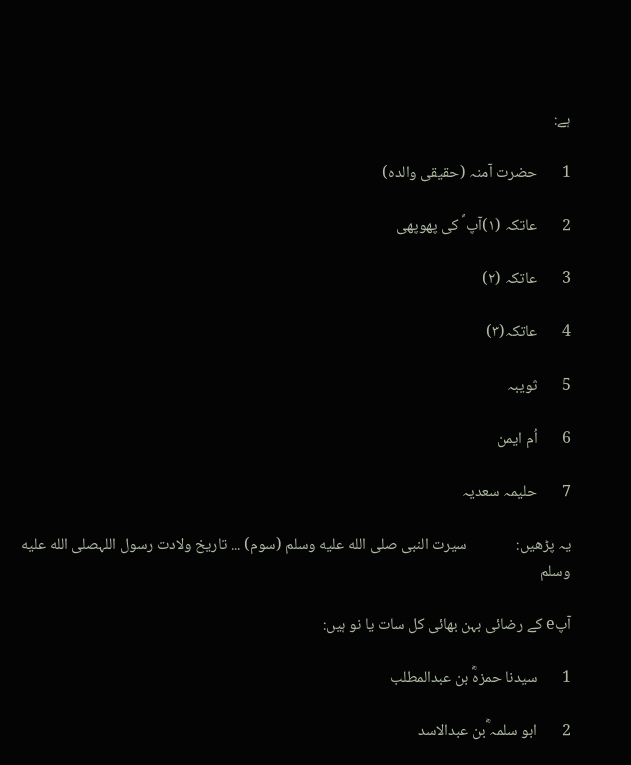ہے:

1       حضرت آمنہ (حقیقی والدہ)

2       عاتکہ (۱)آپ ؐ کی پھوپھی

3       عاتکہ (۲)

4       عاتکہ(۳)

5       ثویبہ

6       اُم ایمن

7       حلیمہ سعدیہ

یہ پڑھیں:              سیرت النبی صلى الله عليه وسلم (سوم) ... تاریخ ولادت رسول اللہصلى الله عليه وسلم

آپe کے رضائی بہن بھائی کل سات یا نو ہیں:

1       سیدنا حمزہؓ بن عبدالمطلب

2       ابو سلمہ ؓبن عبدالاسد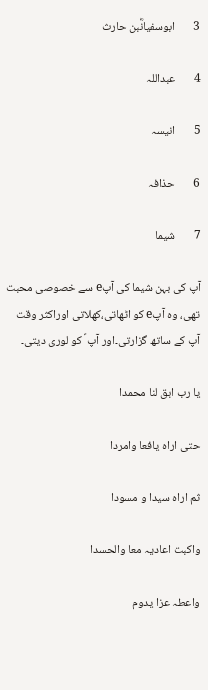3       ابوسفیانؓبن حارث

4       عبداللہ

5       انیسہ

6       حذافہ

7       شیما

آپ کی بہن شیما کی آپe سے خصوصی محبت تھی، وہ آپe کو اٹھاتی،کھلاتی اوراکثر وقت آپ کے ساتھ گزارتی۔اور آپ ؐ کو لوری دیتی۔

یا رب ابق لنا محمدا

حتی اراہ یافعا وامردا

ثم اراہ سیدا و مسودا

واکبت اعادیہ معا والحسدا

واعطہ عزا یدوم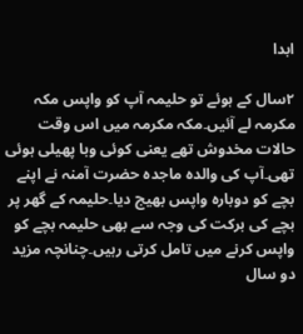ابدا

۲سال کے ہوئے تو حلیمہ آپ کو واپس مکہ مکرمہ لے آئیں۔مکہ مکرمہ میں اس وقت حالات مخدوش تھے یعنی کوئی وبا پھیلی ہوئی تھی۔آپ کی والدہ ماجدہ حضرت آمنہ نے اپنے بچے کو دوبارہ واپس بھیج دیا۔حلیمہ کے گھر پر بچے کی برکت کی وجہ سے بھی حلیمہ بچے کو واپس کرنے میں تامل کرتی رہیں۔چنانچہ مزید دو سال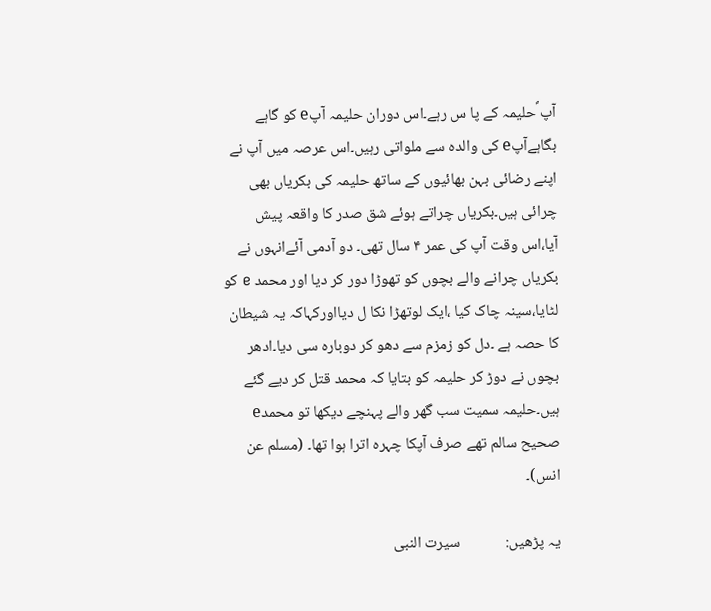آپ ؐحلیمہ کے پا س رہے۔اس دوران حلیمہ آپe کو گاہے بگاہےآپe کی والدہ سے ملواتی رہیں۔اس عرصہ میں آپ نے اپنے رضائی بہن بھائیوں کے ساتھ حلیمہ کی بکریاں بھی چرائی ہیں۔بکریاں چراتے ہوئے شق صدر کا واقعہ پیش آیا،اس وقت آپ کی عمر ۴ سال تھی۔ دو آدمی آئےانہوں نے بکریاں چرانے والے بچوں کو تھوڑا دور کر دیا اور محمد e کو لٹایا،سینہ چاک کیا ،ایک لوتھڑا نکا ل دیااورکہاکہ یہ شیطان کا حصہ ہے ۔دل کو زمزم سے دھو کر دوبارہ سی دیا۔ادھر بچوں نے دوڑ کر حلیمہ کو بتایا کہ محمد قتل کر دیے گئے ہیں۔حلیمہ سمیت سب گھر والے پہنچے دیکھا تو محمدe صحیح سالم تھے صرف آپکا چہرہ اترا ہوا تھا۔ (مسلم عن انس)۔

یہ پڑھیں:             سیرت النبی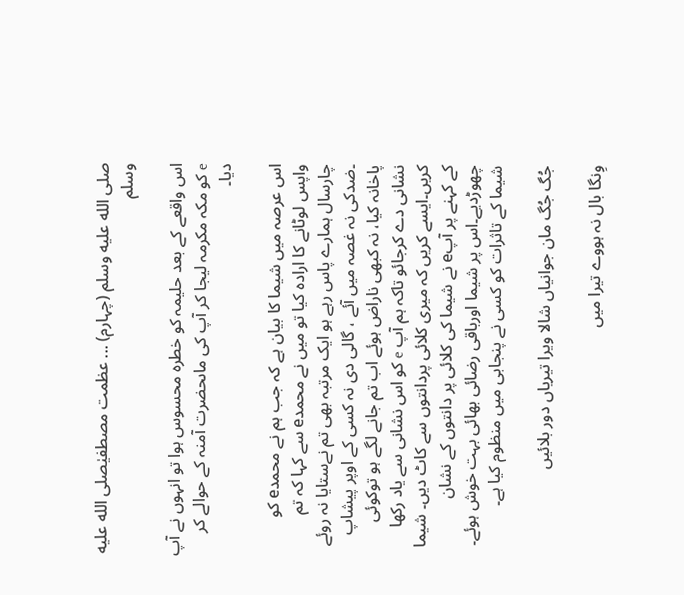صلى الله عليه وسلم (چہارم) ... عظمت مصطفیٰصلى الله عليه وسلم

اس واقعے کے بعد حلیمہ کو خطرہ محسوس ہوا تو انہوں نے آپ e کو مکہ مکرمہ لیجا کر آپ کی ماںحضرت آمنہ کے حوالے کر دیا۔

اس عرصہ میں شیما کا بیان ہے کہ جب ہم نے محمدe کو واپس لوٹانے کا ارادہ کیا تو میں نے محمدe سے کہا کہ تم چارسال ہمارے پاس رہے ہو ایک مرتبہ بھی تم نےستایا نہ روئے ۔ضدکی نہ غصہ میں آئے ، گالی دی نہ کسی کے اوپر پیشاپ پاخانہ کیا، نہ کبھی ناراض ہوئے اب تم جانے لگے ہو توکوئی نشانی دے کرجائو تاکہ ہم آپ e کو اس نشانی سے یاد رکھا کریں۔ایسے کریں کہ میری کلائی پردانتوں سے کاٹ دیں۔ شیما کے کہنے پر آپe نے شیما کی کلائی پر دانتوں کے نشان چھوڑدیے۔اس پر شیما اورباقی رضائی بھائی بہت خوش ہوئے۔ شیما کے تاثرات کو کسی نے پنجابی میں منظوم کیا ہے۔

جُگ جُگ مان جوانیاں شالا ویرا تیریاں دور بلائیں

وِنگا بال نہ ہووے تیرا میں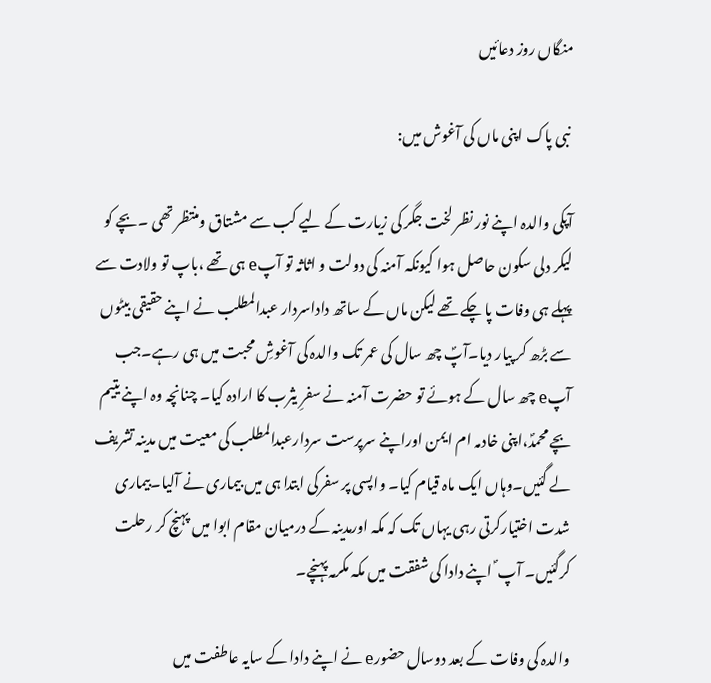منگاں روز دعائیں

 نبی پاک اپنی ماں کی آغوش میں:

آپکی والدہ اپنے نور نظر لخت جگر کی زیارت کے لیے کب سے مشتاق ومنتظر تھی ۔بچے کو لیکر دلی سکون حاصل ہوا کیونکہ آمنہ کی دولت و اثاثہ تو آپe ہی تھے ،باپ تو ولادت سے پہلے ہی وفات پا چکے تھے لیکن ماں کے ساتھ داداسردار عبدالمطلب نے اپنے حقیقی بیٹوں سے بڑھ کر پیار دیا۔آپؐ چھ سال کی عمر تک والدہ کی آغوشِ محبت میں ہی رہے۔جب آپe چھ سال کے ہوئے تو حضرت آمنہ نے سفرِ یثرب کا ارادہ کیا۔ چنانچہ وہ اپنے یتیم بچے محمدؐ،اپنی خادمہ ام ایمن اوراپنے سرپرست سردارعبدالمطلب کی معیت میں مدینہ تشریف لے گئیں۔وہاں ایک ماہ قیام کیا۔ واپسی پر سفرکی ابتدا ہی میں بیماری نے آلیا۔بیماری شدت اختیارکرتی رہی یہاں تک کہ مکہ اورمدینہ کے درمیان مقام ابوا میں پہنچ کر رحلت کرگئیں۔ آپ ؐ اپنے دادا کی شفقت میں مکہ مکرمہ پہنچے۔

والدہ کی وفات کے بعد دوسال حضورe نے اپنے دادا کے سایہ عاطفت میں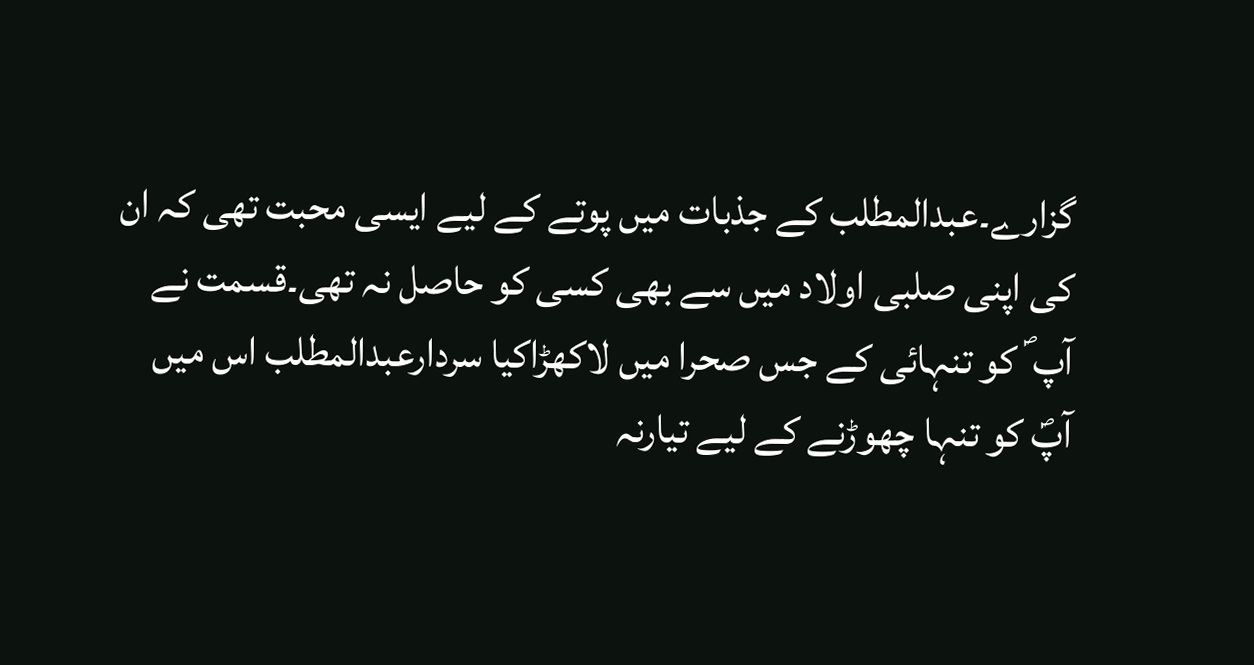گزارے۔عبدالمطلب کے جذبات میں پوتے کے لیے ایسی محبت تھی کہ ان کی اپنی صلبی اولاد میں سے بھی کسی کو حاصل نہ تھی۔قسمت نے آپ ؐ کو تنہائی کے جس صحرا میں لاکھڑاکیا سردارعبدالمطلب اس میں آپؐ کو تنہا چھوڑنے کے لیے تیارنہ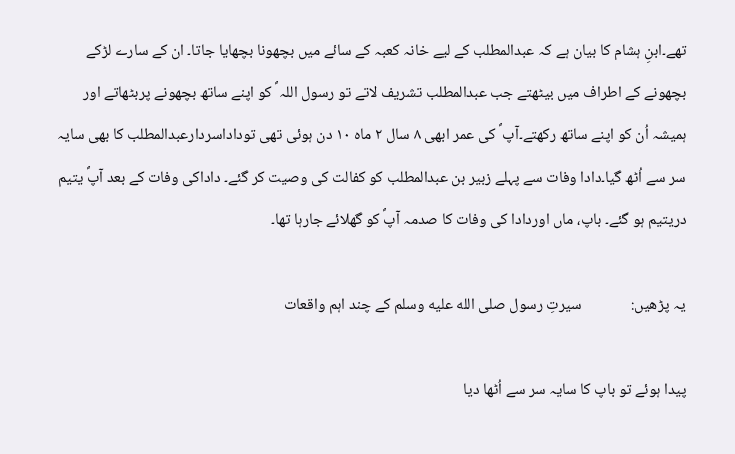تھے۔ابنِ ہشام کا بیان ہے کہ عبدالمطلب کے لیے خانہ کعبہ کے سائے میں بچھونا بچھایا جاتا۔ ان کے سارے لڑکے بچھونے کے اطراف میں بیٹھتے جب عبدالمطلب تشریف لاتے تو رسول اللہ ؐ کو اپنے ساتھ بچھونے پربٹھاتے اور ہمیشہ اُن کو اپنے ساتھ رکھتے۔آپ ؐ کی عمر ابھی ۸ سال ۲ ماہ ۱۰ دن ہوئی تھی توداداسردارعبدالمطلب کا بھی سایہ سر سے اُٹھ گیا۔دادا وفات سے پہلے زبیر بن عبدالمطلب کو کفالت کی وصیت کر گئے۔ داداکی وفات کے بعد آپؐ یتیم دریتیم ہو گئے۔ باپ، ماں اوردادا کی وفات کا صدمہ آپؐ کو گھلائے جارہا تھا۔

یہ پڑھیں:              سیرتِ رسول صلى الله عليه وسلم کے چند اہم واقعات

پیدا ہوئے تو باپ کا سایہ سر سے اُٹھا دیا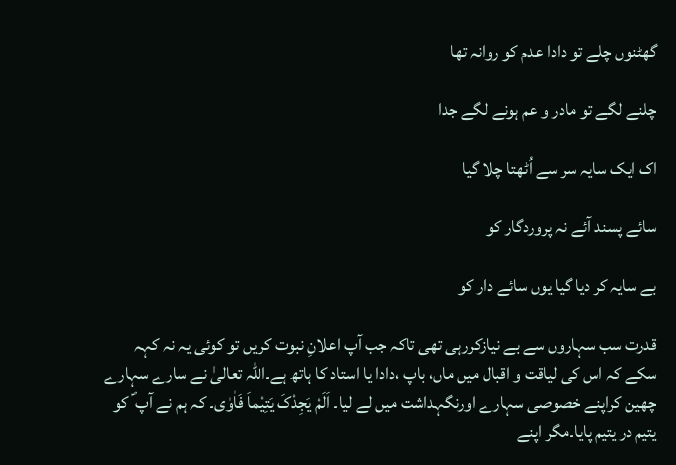گھٹنوں چلے تو دادا عدم کو روانہ تھا

چلنے لگے تو مادر و عم ہونے لگے جدا

اک ایک سایہ سر سے اُٹھتا چلا گیا

سائے پسند آئے نہ پروردگار کو

بے سایہ کر دیا گیا یوں سائے دار کو

قدرت سب سہاروں سے بے نیازکررہی تھی تاکہ جب آپ اعلانِ نبوت کریں تو کوئی یہ نہ کہہ سکے کہ اس کی لیاقت و اقبال میں ماں، باپ ،دادا یا استاد کا ہاتھ ہے۔اللہ تعالیٰ نے سارے سہارے چھین کراپنے خصوصی سہارے اورنگہداشت میں لے لیا۔ اَلَمْ یَجِدْکَ یَتِیْماَ فَاٰوٰی۔ کہ ہم نے آپ ؐ کو یتیم در یتیم پایا۔مگر اپنے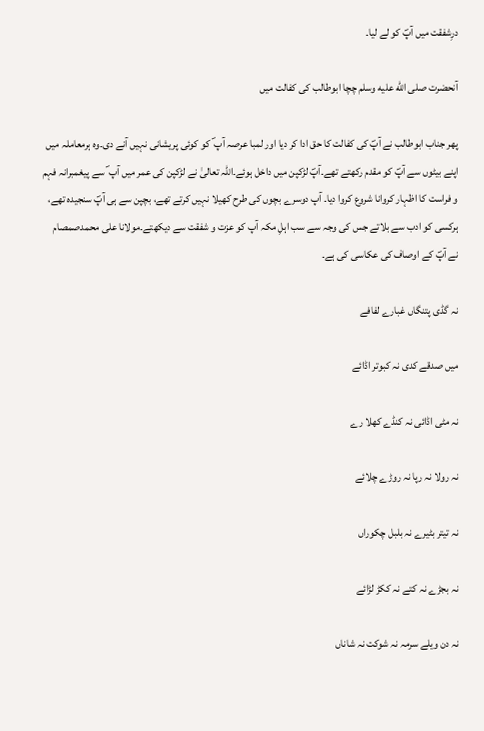درِشفقت میں آپؐ کو لے لیا۔

آنحضرت صلى الله عليه وسلم چچا ابوطالب کی کفالت میں

پھر جناب ابوطالب نے آپؐ کی کفالت کا حق ادا کر دیا اور لمبا عرصہ آپ ؐ کو کوئی پریشانی نہیں آنے دی۔وہ ہرمعاملہ میں اپنے بیٹوں سے آپؐ کو مقدم رکھتے تھے۔آپؐ لڑکپن میں داخل ہوئے۔اللہ تعالیٰ نے لڑکپن کی عمر میں آپ ؐ سے پیغمبرانہ فہم و فراست کا اظہار کروانا شروع کروا دیا۔ آپ دوسرے بچوں کی طرح کھیلا نہیں کرتے تھے، بچپن سے ہی آپؐ سنجیدہ تھے، ہرکسی کو ادب سے بلاتے جس کی وجہ سے سب اہلِ مکہ آپ کو عزت و شفقت سے دیکھتے۔مولانا علی محمدصمصام نے آپؐ کے اوصاف کی عکاسی کی ہے۔

نہ گڈی پتنگاں غبارے لفافے

میں صدقے کدی نہ کبوتر اڈائے

نہ مٹی اڈائی نہ کنڈے کھلا رے

نہ رولا نہ رپا نہ روڑے چلائے

نہ تیتر بٹیرے نہ بلبل چکوراں

نہ بجڑے نہ کتے نہ ککڑ لڑائے

نہ دن ویلے سرمہ نہ شوکت نہ شاناں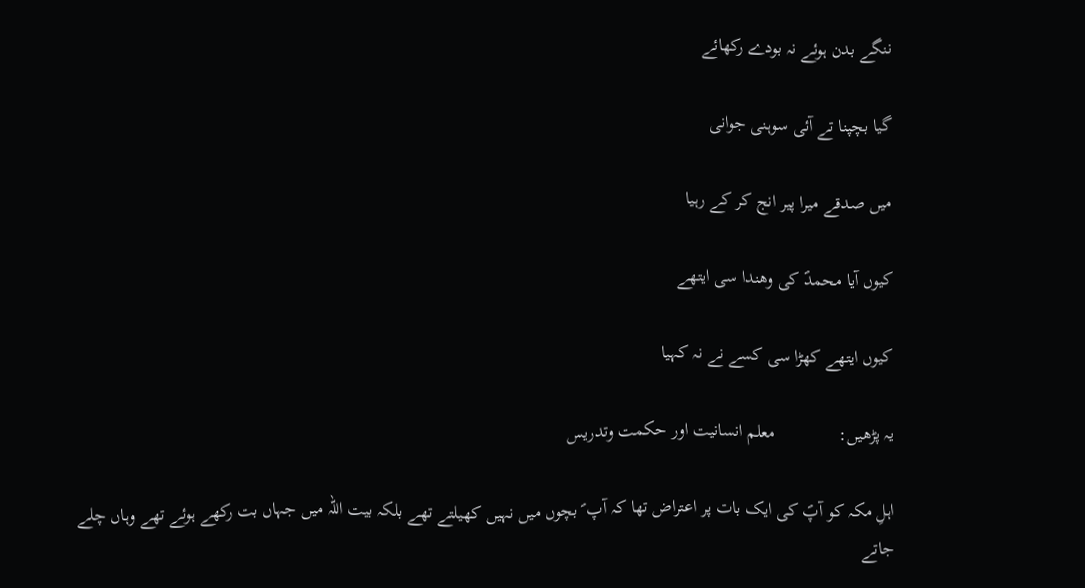ننگے بدن ہوئے نہ بودے رکھائے

گیا بچپنا تے آئی سوہنی جوانی

میں صدقے میرا پیر انج کر کے رہیا

کیوں آیا محمدؐ کی وھندا سی ایتھے

کیوں ایتھے کھڑا سی کسے نے نہ کہیا

یہ پڑھیں:              معلم انسانیت اور حکمت وتدریس

اہلِ مکہ کو آپؐ کی ایک بات پر اعتراض تھا کہ آپ ؐ بچوں میں نہیں کھیلتے تھے بلکہ بیت اللہ میں جہاں بت رکھے ہوئے تھے وہاں چلے جاتے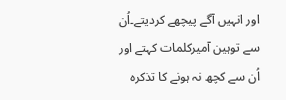اور انہیں آگے پیچھے کردیتے۔اُن سے توہین آمیرکلمات کہتے اور اُن سے کچھ نہ ہونے کا تذکرہ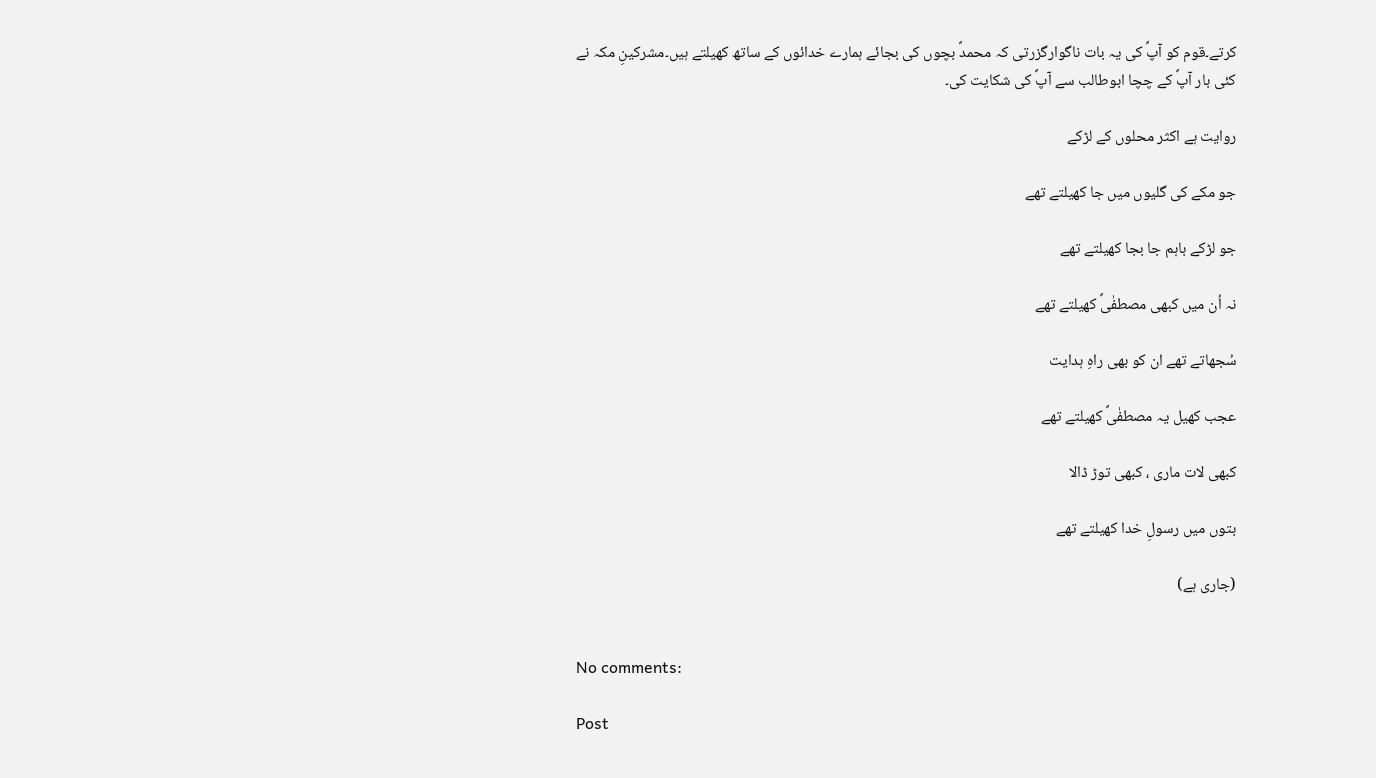کرتے۔قوم کو آپؐ کی یہ بات ناگوارگزرتی کہ محمدؐ بچوں کی بجائے ہمارے خدائوں کے ساتھ کھیلتے ہیں۔مشرکینِ مکہ نے کئی بار آپؐ کے چچا ابوطالب سے آپؐ کی شکایت کی۔

روایت ہے اکثر محلوں کے لڑکے

جو مکے کی گلیوں میں جا کھیلتے تھے

جو لڑکے باہم جا بجا کھیلتے تھے

نہ اُن میں کبھی مصطفٰیؐ کھیلتے تھے

سُجھاتے تھے ان کو بھی راہِ ہدایت

عجب کھیل یہ مصطفٰیؐ کھیلتے تھے

کبھی لات ماری ، کبھی توڑ ڈالا

بتوں میں رسولِ خدا کھیلتے تھے

(جاری ہے)


No comments:

Post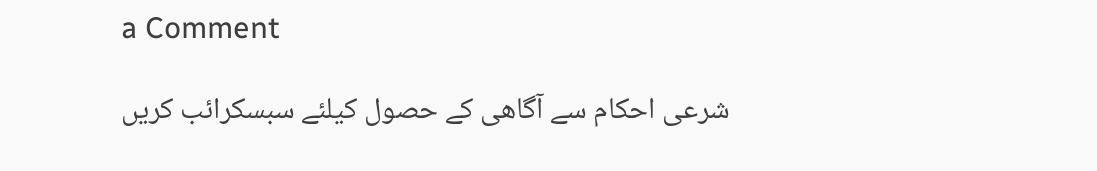a Comment

شرعی احکام سے آگاھی کے حصول کیلئے سبسکرائب کریں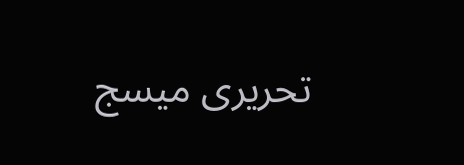تحریری میسج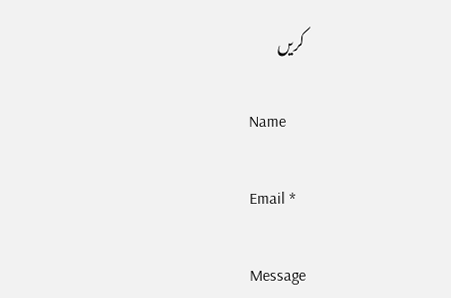کریں

Name

Email *

Message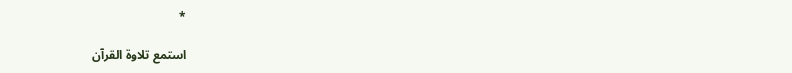*

استمع تلاوة القرآن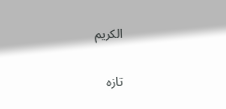الكريم

تازہ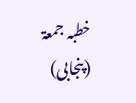خطبہ جمعۃ (پنجابی)